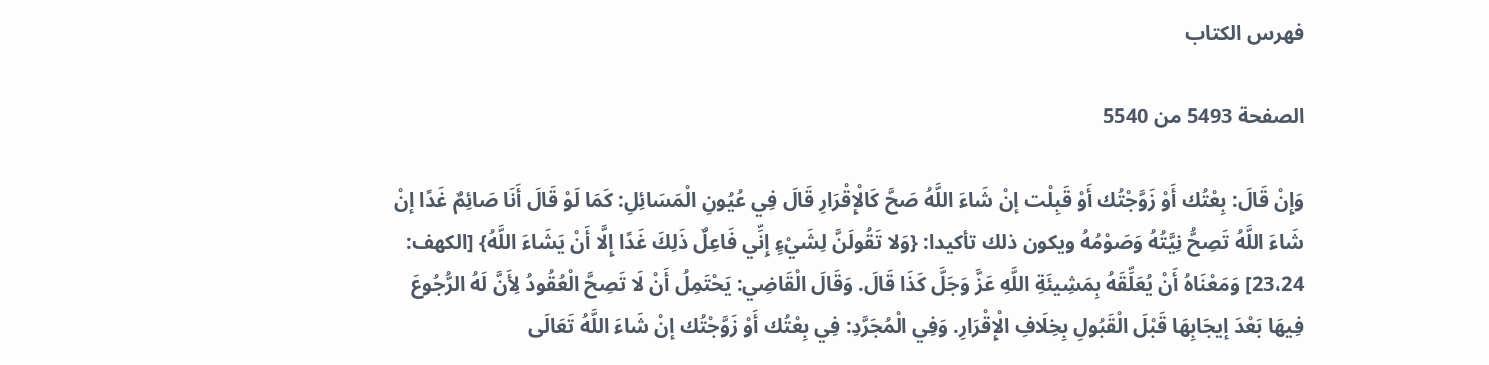فهرس الكتاب

الصفحة 5493 من 5540

وَإِنْ قَالَ: بِعْتُك أَوْ زَوَّجْتُك أَوْ قَبِلْت إنْ شَاءَ اللَّهُ صَحَّ كَالْإِقْرَارِ قَالَ فِي عُيُونِ الْمَسَائِلِ: كَمَا لَوْ قَالَ أَنَا صَائِمٌ غَدًا إنْ شَاءَ اللَّهُ تَصِحُّ نِيَّتُهُ وَصَوْمُهُ ويكون ذلك تأكيدا: {وَلا تَقُولَنَّ لِشَيْءٍ إِنِّي فَاعِلٌ ذَلِكَ غَدًا إِلَّا أَنْ يَشَاءَ اللَّهُ} [الكهف: 23،24] وَمَعْنَاهُ أَنْ يُعَلِّقَهُ بِمَشِيئَةِ اللَّهِ عَزَّ وَجَلَّ كَذَا قَالَ. وَقَالَ الْقَاضِي: يَحْتَمِلُ أَنْ لَا تَصِحَّ الْعُقُودُ لِأَنَّ لَهُ الرُّجُوعَ فِيهَا بَعْدَ إيجَابِهَا قَبْلَ الْقَبُولِ بِخِلَافِ الْإِقْرَارِ. وَفِي الْمُجَرَّدِ: فِي بِعْتُك أَوْ زَوَّجْتُك إنْ شَاءَ اللَّهُ تَعَالَى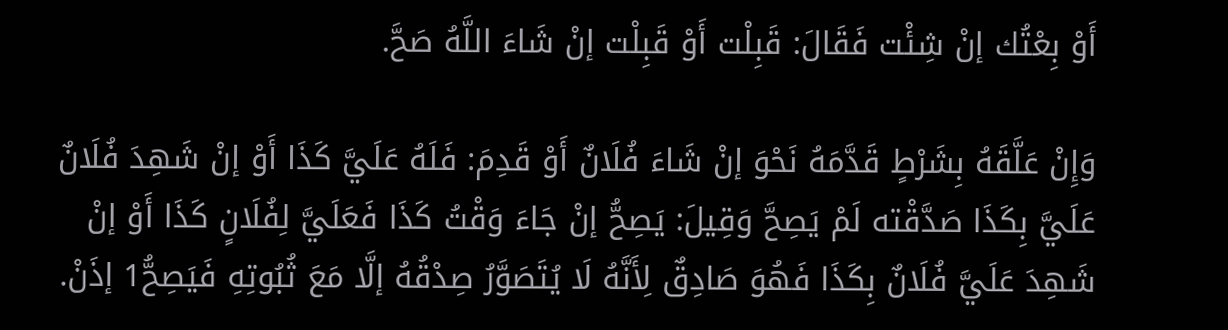أَوْ بِعْتُك إنْ شِئْت فَقَالَ: قَبِلْت أَوْ قَبِلْت إنْ شَاءَ اللَّهُ صَحَّ.

وَإِنْ عَلَّقَهُ بِشَرْطٍ قَدَّمَهُ نَحْوَ إنْ شَاءَ فُلَانٌ أَوْ قَدِمَ: فَلَهُ عَلَيَّ كَذَا أَوْ إنْ شَهِدَ فُلَانٌ عَلَيَّ بِكَذَا صَدَّقْته لَمْ يَصِحَّ وَقِيلَ: يَصِحُّ إنْ جَاءَ وَقْتُ كَذَا فَعَلَيَّ لِفُلَانٍ كَذَا أَوْ إنْ شَهِدَ عَلَيَّ فُلَانٌ بِكَذَا فَهُوَ صَادِقٌ لِأَنَّهُ لَا يُتَصَوَّرُ صِدْقُهُ إلَّا مَعَ ثُبُوتِهِ فَيَصِحُّ1 إذَنْ.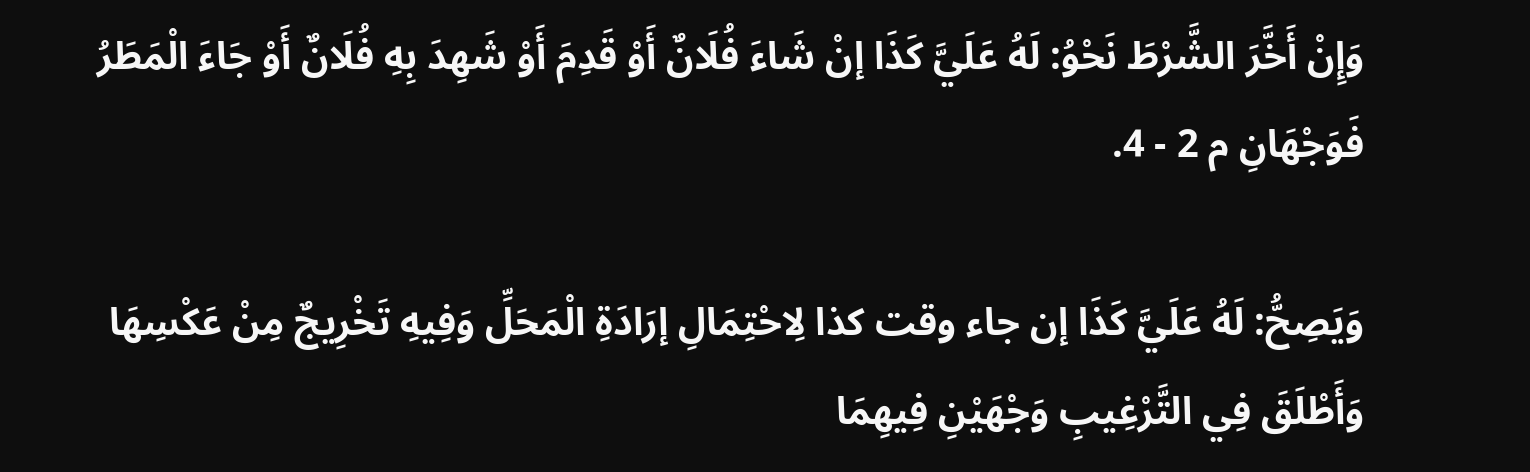وَإِنْ أَخَّرَ الشَّرْطَ نَحْوُ: لَهُ عَلَيَّ كَذَا إنْ شَاءَ فُلَانٌ أَوْ قَدِمَ أَوْ شَهِدَ بِهِ فُلَانٌ أَوْ جَاءَ الْمَطَرُ فَوَجْهَانِ م 2 - 4.

وَيَصِحُّ: لَهُ عَلَيَّ كَذَا إن جاء وقت كذا لِاحْتِمَالِ إرَادَةِ الْمَحَلِّ وَفِيهِ تَخْرِيجٌ مِنْ عَكْسِهَا وَأَطْلَقَ فِي التَّرْغِيبِ وَجْهَيْنِ فِيهِمَا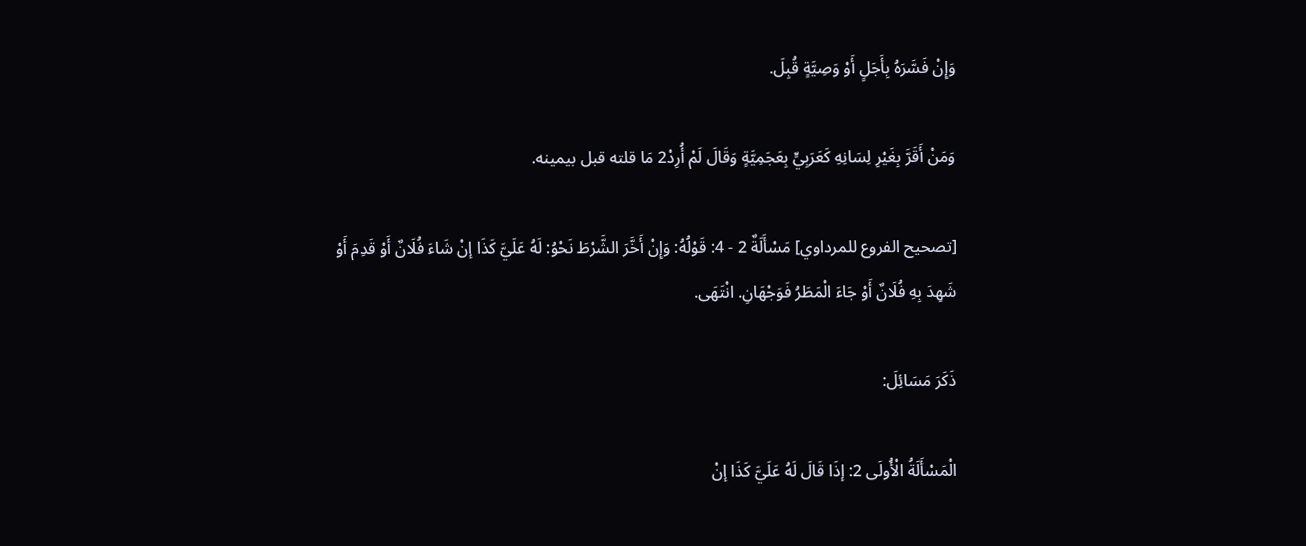وَإِنْ فَسَّرَهُ بِأَجَلٍ أَوْ وَصِيَّةٍ قُبِلَ.

وَمَنْ أَقَرَّ بِغَيْرِ لِسَانِهِ كَعَرَبِيٍّ بِعَجَمِيَّةٍ وَقَالَ لَمْ أُرِدْ2 مَا قلته قبل بيمينه.

[تصحيح الفروع للمرداوي] مَسْأَلَةٌ 2 - 4: قَوْلُهُ: وَإِنْ أَخَّرَ الشَّرْطَ نَحْوُ: لَهُ عَلَيَّ كَذَا إنْ شَاءَ فُلَانٌ أَوْ قَدِمَ أَوْ شَهِدَ بِهِ فُلَانٌ أَوْ جَاءَ الْمَطَرُ فَوَجْهَانِ. انْتَهَى.

ذَكَرَ مَسَائِلَ:

الْمَسْأَلَةُ الْأُولَى 2: إذَا قَالَ لَهُ عَلَيَّ كَذَا إنْ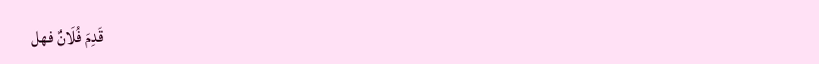قَدِمَ فُلَانٌ فهل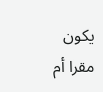يكون مقرا أم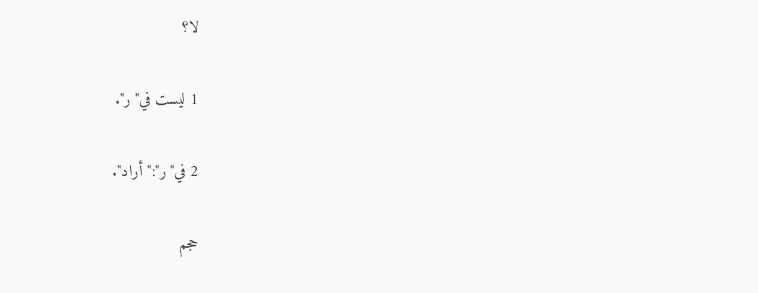لا؟

1 ليست في"ر".

2 في"ر":"أراد".

حجم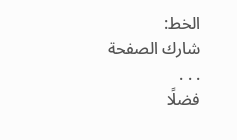الخط:
شارك الصفحة
. . .
فضلًا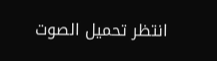انتظر تحميل الصوت